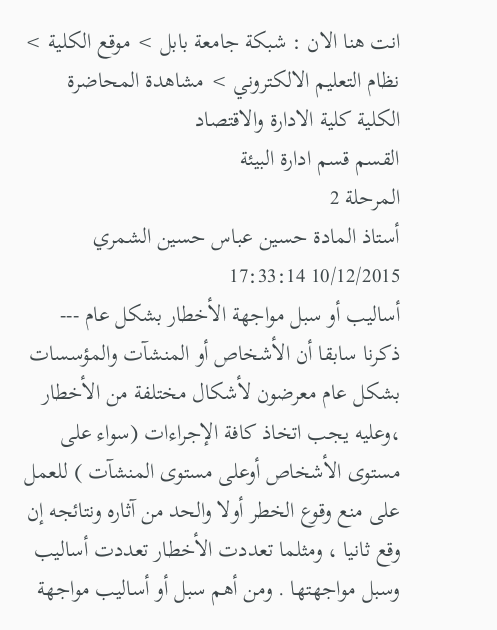انت هنا الان : شبكة جامعة بابل > موقع الكلية > نظام التعليم الالكتروني > مشاهدة المحاضرة
الكلية كلية الادارة والاقتصاد
القسم قسم ادارة البيئة
المرحلة 2
أستاذ المادة حسين عباس حسين الشمري
10/12/2015 17:33:14
أساليب أو سبل مواجهة الأخطار بشكل عام ---
ذكرنا سابقا أن الأشخاص أو المنشآت والمؤسسات بشكل عام معرضون لأشكال مختلفة من الأخطار ،وعليه يجب اتخاذ كافة الإجراءات (سواء على مستوى الأشخاص أوعلى مستوى المنشآت ) للعمل على منع وقوع الخطر أولا والحد من آثاره ونتائجه إن وقع ثانيا ، ومثلما تعددت الأخطار تعددت أساليب وسبل مواجهتها . ومن أهم سبل أو أساليب مواجهة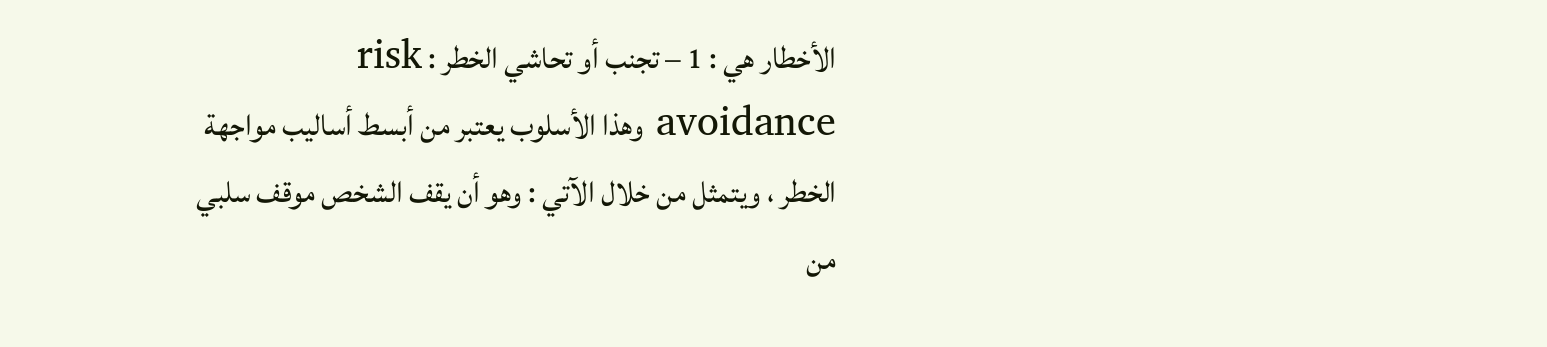الأخطار هي : 1 – تجنب أو تحاشي الخطر : risk avoidance وهذا الأسلوب يعتبر من أبسط أساليب مواجهة الخطر ، ويتمثل من خلال الآتي : وهو أن يقف الشخص موقف سلبي من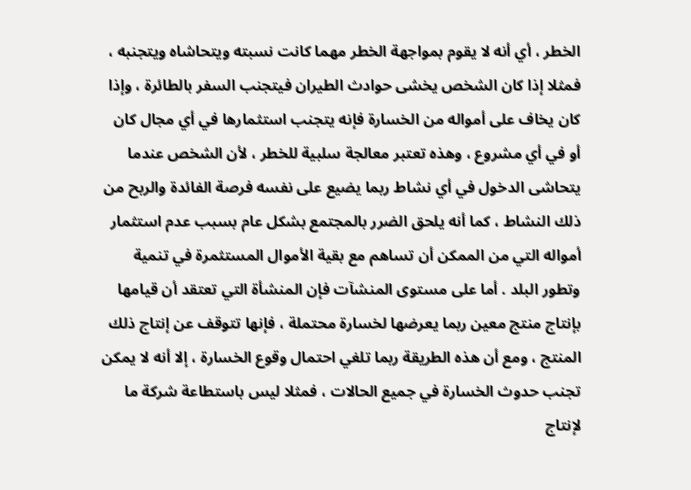الخطر ، أي أنه لا يقوم بمواجهة الخطر مهما كانت نسبته ويتحاشاه ويتجنبه ، فمثلا إذا كان الشخص يخشى حوادث الطيران فيتجنب السفر بالطائرة ، وإذا كان يخاف على أمواله من الخسارة فإنه يتجنب استثمارها في أي مجال كان أو في أي مشروع ، وهذه تعتبر معالجة سلبية للخطر ، لأن الشخص عندما يتحاشى الدخول في أي نشاط ربما يضيع على نفسه فرصة الفائدة والربح من ذلك النشاط ، كما أنه يلحق الضرر بالمجتمع بشكل عام بسبب عدم استثمار أمواله التي من الممكن أن تساهم مع بقية الأموال المستثمرة في تنمية وتطور البلد . أما على مستوى المنشآت فإن المنشأة التي تعتقد أن قيامها بإنتاج منتج معين ربما يعرضها لخسارة محتملة ، فإنها تتوقف عن إنتاج ذلك المنتج ، ومع أن هذه الطريقة ربما تلغي احتمال وقوع الخسارة ، إلا أنه لا يمكن تجنب حدوث الخسارة في جميع الحالات ، فمثلا ليس باستطاعة شركة ما لإنتاج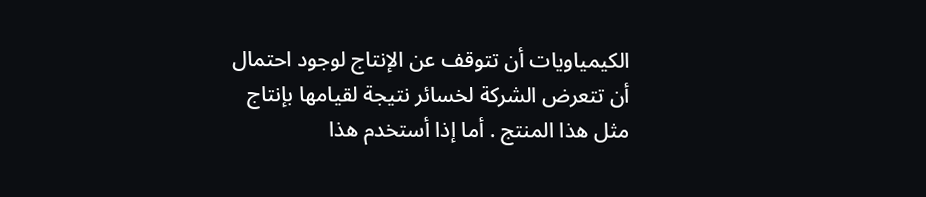الكيمياويات أن تتوقف عن الإنتاج لوجود احتمال أن تتعرض الشركة لخسائر نتيجة لقيامها بإنتاج مثل هذا المنتج . أما إذا أستخدم هذا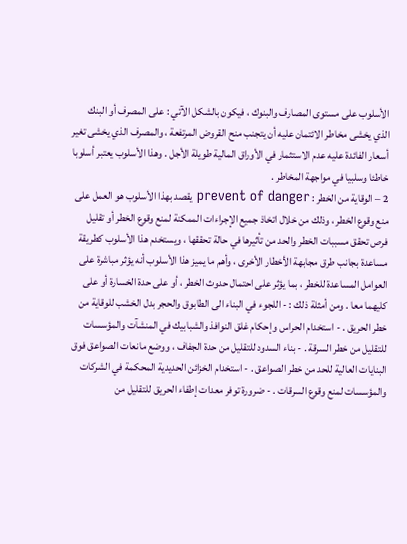الأسلوب على مستوى المصارف والبنوك ، فيكون بالشكل الآتي : على المصرف أو البنك الذي يخشى مخاطر الائتمان عليه أن يتجنب منح القروض المرتفعة ، والمصرف الذي يخشى تغير أسعار الفائدة عليه عدم الاستثمار في الأوراق المالية طويلة الأجل . وهذا الأسلوب يعتبر أسلوبا خاطئا وسلبيا في مواجهة المخاطر .
2 – الوقاية من الخطر : prevent of danger يقصد بهذا الأسلوب هو العمل على منع وقوع الخطر ، وذلك من خلال اتخاذ جميع الإجراءات الممكنة لمنع وقوع الخطر أو تقليل فرص تحقق مسببات الخطر والحد من تأثيرها في حالة تحققها ، ويستخدم هذا الأسلوب كطريقة مساعدة بجانب طرق مجابهة الأخطار الأخرى ، وأهم ما يميز هذا الأسلوب أنه يؤثر مباشرة على العوامل المساعدة للخطر ، بما يؤثر على احتمال حدوث الخطر ، أو على حدة الخسارة أو على كليهما معا . ومن أمثلة ذلك : - اللجوء في البناء الى الطابوق والحجر بدل الخشب للوقاية من خطر الحريق . - استخدام الحراس وإحكام غلق النوافذ والشبابيك في المنشآت والمؤسسات للتقليل من خطر السرقة . - بناء السدود للتقليل من حدة الجفاف ، ووضع مانعات الصواعق فوق البنايات العالية للحد من خطر الصواعق . - استخدام الخزائن الحديدية المحكمة في الشركات والمؤسسات لمنع وقوع السرقات . - ضرورة توفر معدات إطفاء الحريق للتقليل من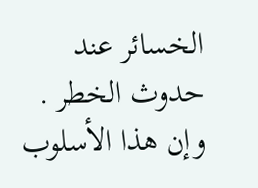الخسائر عند حدوث الخطر . وإن هذا الأسلوب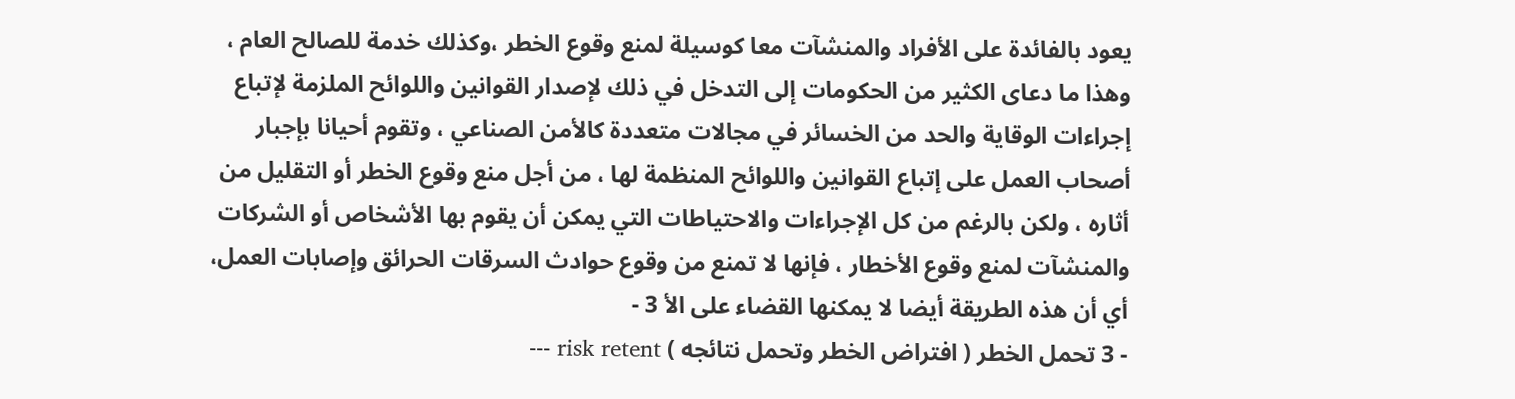يعود بالفائدة على الأفراد والمنشآت معا كوسيلة لمنع وقوع الخطر ،وكذلك خدمة للصالح العام ، وهذا ما دعاى الكثير من الحكومات إلى التدخل في ذلك لإصدار القوانين واللوائح الملزمة لإتباع إجراءات الوقاية والحد من الخسائر في مجالات متعددة كالأمن الصناعي ، وتقوم أحيانا بإجبار أصحاب العمل على إتباع القوانين واللوائح المنظمة لها ، من أجل منع وقوع الخطر أو التقليل من أثاره ، ولكن بالرغم من كل الإجراءات والاحتياطات التي يمكن أن يقوم بها الأشخاص أو الشركات والمنشآت لمنع وقوع الأخطار ، فإنها لا تمنع من وقوع حوادث السرقات الحرائق وإصابات العمل، أي أن هذه الطريقة أيضا لا يمكنها القضاء على الأ 3 -
- 3 تحمل الخطر ( افتراض الخطر وتحمل نتائجه ) risk retent ---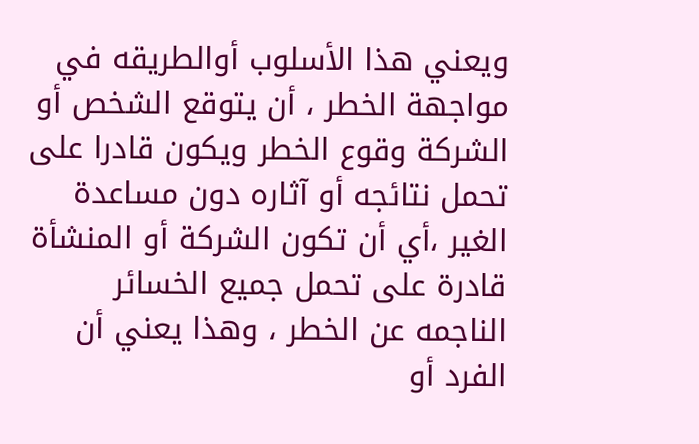ويعني هذا الأسلوب أوالطريقه في مواجهة الخطر ، أن يتوقع الشخص أو الشركة وقوع الخطر ويكون قادرا على تحمل نتائجه أو آثاره دون مساعدة الغير ،أي أن تكون الشركة أو المنشأة قادرة على تحمل جميع الخسائر الناجمه عن الخطر ، وهذا يعني أن الفرد أو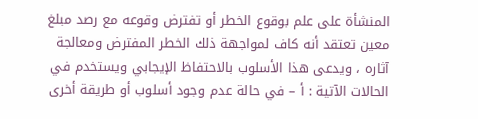المنشأة على علم بوقوع الخطر أو تفترض وقوعه مع رصد مبلغ معين تعتقد أنه كاف لمواجهة ذلك الخطر المفترض ومعالجة آثاره ، ويدعى هذا الأسلوب بالاحتفاظ الإيجابي ويستخدم في الحالات الآتية : أ – في حالة عدم وجود أسلوب أو طريقة أخرى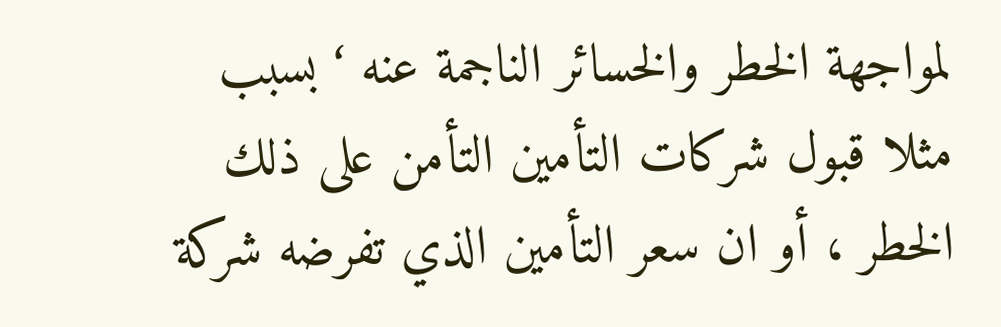لمواجهة الخطر والخسائر الناجمة عنه ‘ بسبب مثلا قبول شركات التأمين التأمن على ذلك الخطر ، أو ان سعر التأمين الذي تفرضه شركة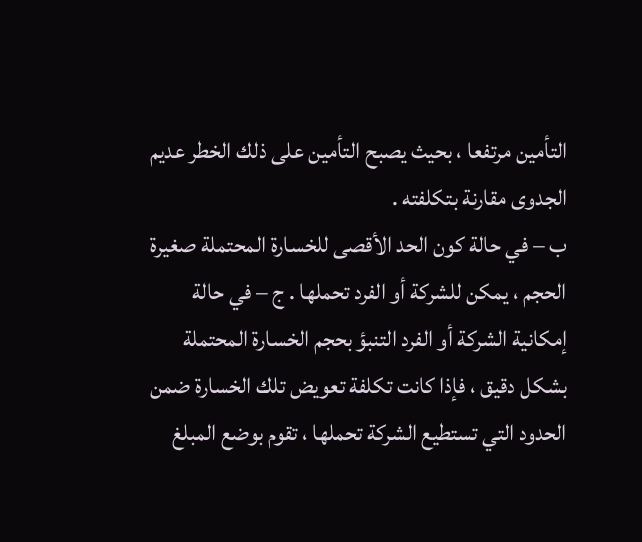التأمين مرتفعا ، بحيث يصبح التأمين على ذلك الخطر عديم الجدوى مقارنة بتكلفته .
ب – في حالة كون الحد الأقصى للخسارة المحتملة صغيرة الحجم ، يمكن للشركة أو الفرد تحملها . ج – في حالة إمكانية الشركة أو الفرد التنبؤ بحجم الخسارة المحتملة بشكل دقيق ، فإذا كانت تكلفة تعويض تلك الخسارة ضمن الحدود التي تستطيع الشركة تحملها ، تقوم بوضع المبلغ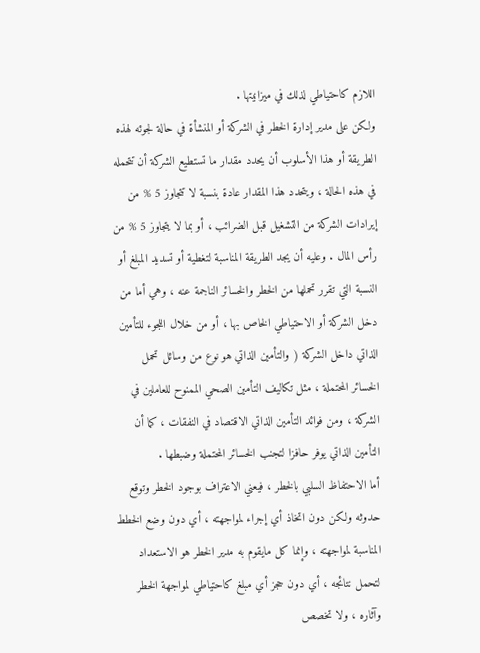اللازم كاحتياطي لذلك في ميزانيتها .
ولكن على مدير إدارة الخطر في الشركة أو المنشأة في حالة لجوئه لهذه الطريقة أو هذا الأسلوب أن يحدد مقدار ما تستطيع الشركة أن تتحمله في هذه الحالة ، ويتحدد هذا المقدار عادة بنسبة لا تتجاوز 5 % من إيرادات الشركة من التشغيل قبل الضرائب ، أو بما لا يتجاوز 5 % من رأس المال . وعليه أن يجد الطريقة المناسبة لتغطية أو تسديد المبلغ أو النسبة التي تقرر تحملها من الخطر والخسائر الناجمة عنه ، وهي أما من دخل الشركة أو الاحتياطي الخاص بها ، أو من خلال اللجوء للتأمين الذاتي داخل الشركة ( والتأمين الذاتي هو نوع من وسائل تحمل الخسائر المحتملة ، مثل تكاليف التأمين الصحي الممنوح للعاملين في الشركة ، ومن فوائد التأمين الذاتي الاقتصاد في النفقات ، كما أن التأمين الذاتي يوفر حافزا لتجنب الخسائر المحتملة وضبطها .
أما الاحتفاظ السلبي بالخطر ، فيعني الاعتراف بوجود الخطر وتوقع حدوثه ولكن دون اتخاذ أي إجراء لمواجهته ، أي دون وضع الخطط المناسبة لمواجهته ، وإنما كل مايقوم به مدير الخطر هو الاستعداد لتحمل نتائجه ، أي دون حجز أي مبلغ كاحتياطي لمواجهة الخطر وآثاره ، ولا تخصص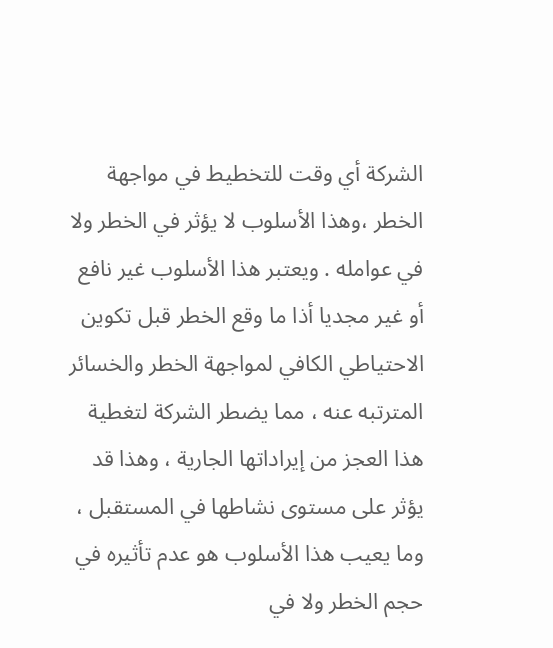الشركة أي وقت للتخطيط في مواجهة الخطر ،وهذا الأسلوب لا يؤثر في الخطر ولا في عوامله . ويعتبر هذا الأسلوب غير نافع أو غير مجديا أذا ما وقع الخطر قبل تكوين الاحتياطي الكافي لمواجهة الخطر والخسائر المترتبه عنه ، مما يضطر الشركة لتغطية هذا العجز من إيراداتها الجارية ، وهذا قد يؤثر على مستوى نشاطها في المستقبل ، وما يعيب هذا الأسلوب هو عدم تأثيره في حجم الخطر ولا في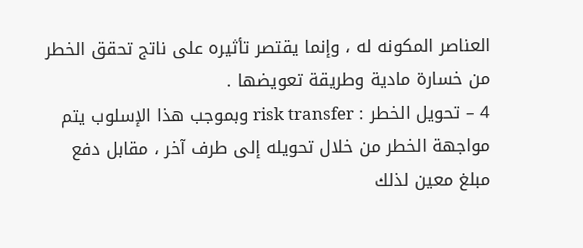العناصر المكونه له ، وإنما يقتصر تأثيره على ناتج تحقق الخطر من خسارة مادية وطريقة تعويضها .
4 – تحويل الخطر : risk transfer وبموجب هذا الإسلوب يتم مواجهة الخطر من خلال تحويله إلى طرف آخر ، مقابل دفع مبلغ معين لذلك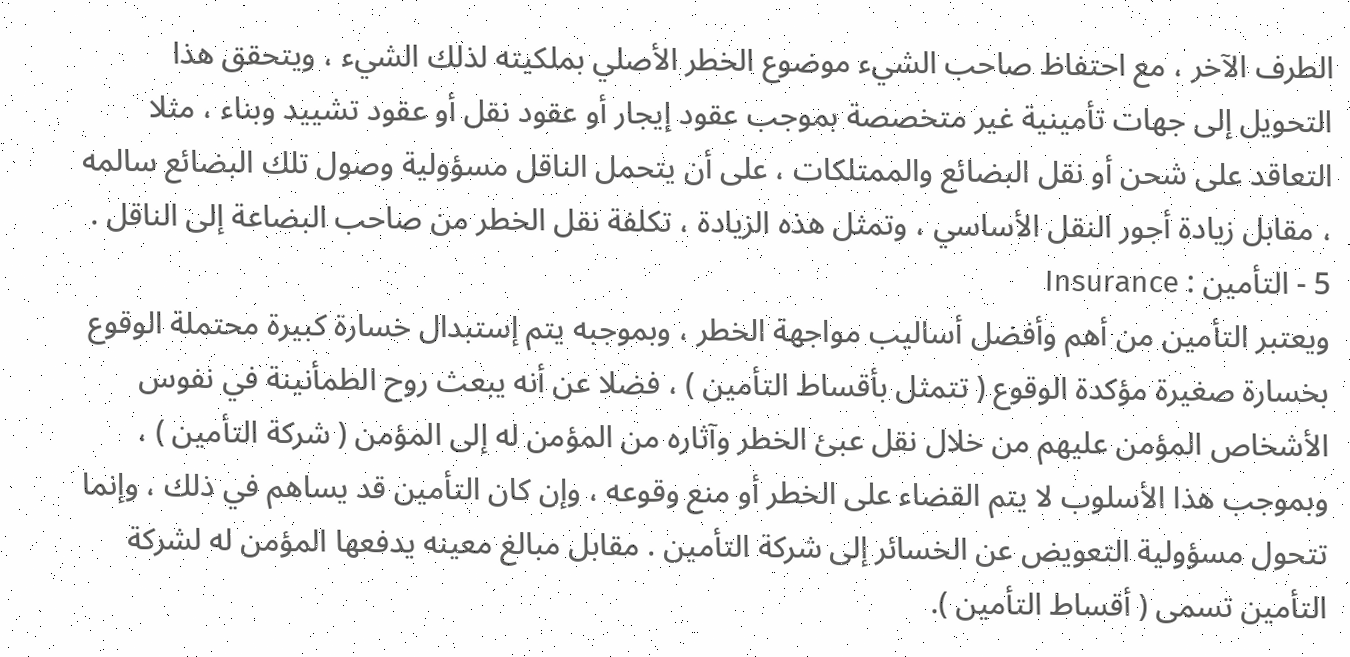الطرف الآخر ، مع احتفاظ صاحب الشيء موضوع الخطر الأصلي بملكيته لذلك الشيء ، ويتحقق هذا التحويل إلى جهات تأمينية غير متخصصة بموجب عقود إيجار أو عقود نقل أو عقود تشييد وبناء ، مثلا التعاقد على شحن أو نقل البضائع والممتلكات ، على أن يتحمل الناقل مسؤولية وصول تلك البضائع سالمه ، مقابل زيادة أجور النقل الأساسي ، وتمثل هذه الزيادة ، تكلفة نقل الخطر من صاحب البضاعة إلى الناقل .
5 - التأمين : Insurance
ويعتبر التأمين من أهم وأفضل أساليب مواجهة الخطر ، وبموجبه يتم إستبدال خسارة كبيرة محتملة الوقوع بخسارة صغيرة مؤكدة الوقوع ( تتمثل بأقساط التأمين ) ، فضلا عن أنه يبعث روح الطمأنينة في نفوس الأشخاص المؤمن عليهم من خلال نقل عبئ الخطر وآثاره من المؤمن له إلى المؤمن ( شركة التأمين ) ، وبموجب هذا الأسلوب لا يتم القضاء على الخطر أو منع وقوعه ، وإن كان التأمين قد يساهم في ذلك ، وإنما تتحول مسؤولية التعويض عن الخسائر إلى شركة التأمين . مقابل مبالغ معينه يدفعها المؤمن له لشركة التأمين تسمى ( أقساط التأمين ).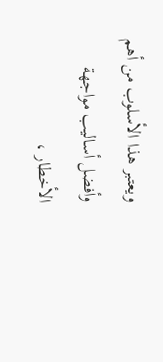ويعتبر هذا الأسلوب من أهم وأفضل أساليب مواجهة الأخطار ،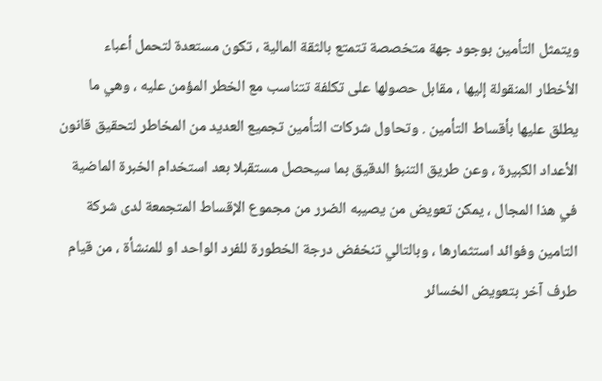ويتمثل التأمين بوجود جهة متخصصة تتمتع بالثقة المالية ، تكون مستعدة لتحمل أعباء الأخطار المنقولة إليها ، مقابل حصولها على تكلفة تتناسب مع الخطر المؤمن عليه ، وهي ما يطلق عليها بأقساط التأمين . وتحاول شركات التأمين تجميع العديد من المخاطر لتحقيق قانون الأعداد الكبيرة ، وعن طريق التنبؤ الدقيق بما سيحصل مستقبلا بعد استخدام الخبرة الماضية في هذا المجال ، يمكن تعويض من يصيبه الضرر من مجموع الإقساط المتجمعة لدى شركة التامين وفوائد استثمارها ، وبالتالي تنخفض درجة الخطورة للفرد الواحد او للمنشأة ، من قيام طرف آخر بتعويض الخسائر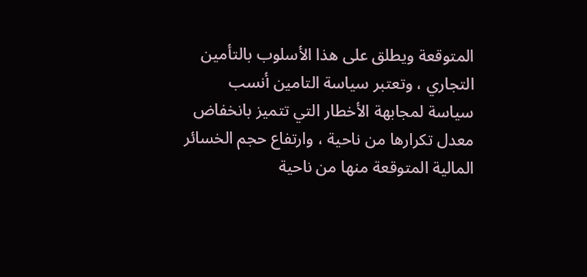المتوقعة ويطلق على هذا الأسلوب بالتأمين التجاري ، وتعتبر سياسة التامين أنسب سياسة لمجابهة الأخطار التي تتميز بانخفاض معدل تكرارها من ناحية ، وارتفاع حجم الخسائر المالية المتوقعة منها من ناحية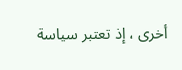أخرى ، إذ تعتبر سياسة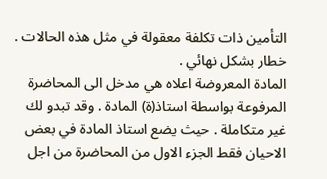التأمين ذات تكلفة معقولة في مثل هذه الحالات . خطار بشكل نهائي .
المادة المعروضة اعلاه هي مدخل الى المحاضرة المرفوعة بواسطة استاذ(ة) المادة . وقد تبدو لك غير متكاملة . حيث يضع استاذ المادة في بعض الاحيان فقط الجزء الاول من المحاضرة من اجل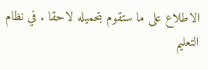الاطلاع على ما ستقوم بتحميله لاحقا . في نظام التعليم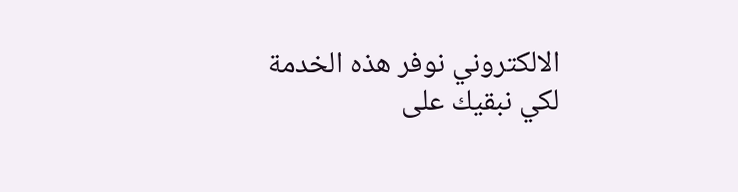الالكتروني نوفر هذه الخدمة لكي نبقيك على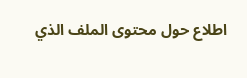اطلاع حول محتوى الملف الذي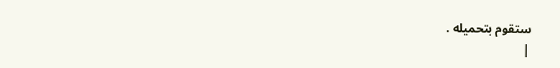ستقوم بتحميله .
|